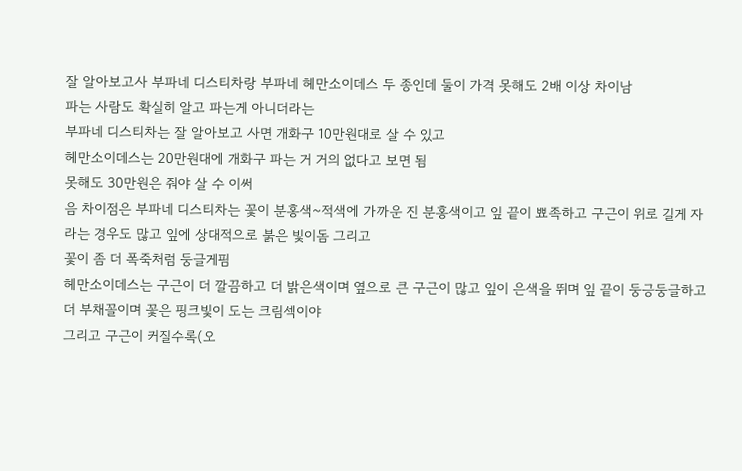잘 알아보고사 부파네 디스티차랑 부파네 헤만소이데스 두 종인데 둘이 가격 못해도 2배 이상 차이남
파는 사람도 확실히 알고 파는게 아니더라는
부파네 디스티차는 잘 알아보고 사면 개화구 10만원대로 살 수 있고
헤만소이데스는 20만원대에 개화구 파는 거 거의 없다고 보면 됨
못해도 30만원은 줘야 살 수 이써
음 차이점은 부파네 디스티차는 꽃이 분홍색~적색에 가까운 진 분홍색이고 잎 끝이 뾰족하고 구근이 위로 길게 자라는 경우도 많고 잎에 상대적으로 붉은 빛이돔 그리고
꽃이 좀 더 폭죽처럼 둥글게핌
헤만소이데스는 구근이 더 깔끔하고 더 밝은색이며 옆으로 큰 구근이 많고 잎이 은색을 뛰며 잎 끝이 둥긍둥글하고 더 부채꼴이며 꽃은 핑크빛이 도는 크림섹이야
그리고 구근이 커질수록(오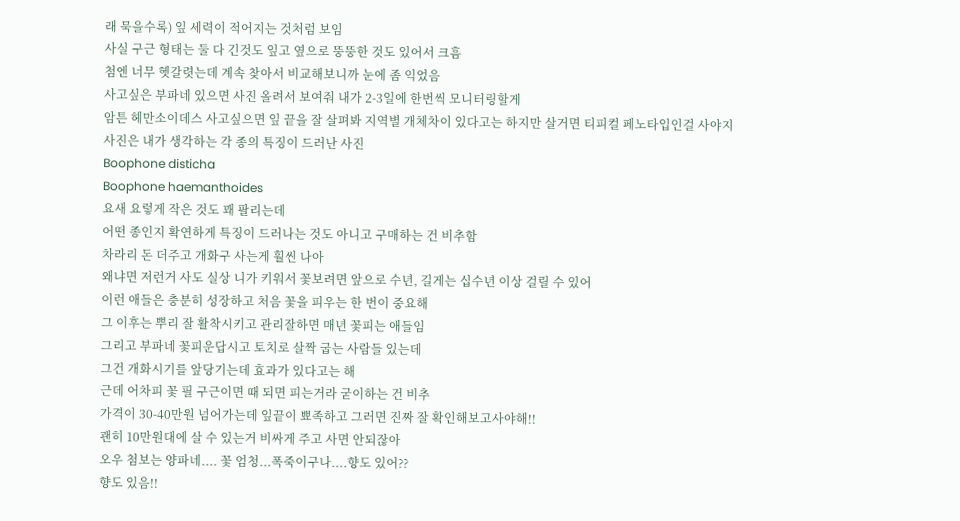래 묵을수록) 잎 세력이 적어지는 것처럼 보임
사실 구근 형태는 둘 다 긴것도 잎고 옆으로 뚱뚱한 것도 있어서 크흠
첨엔 너무 헷갈렷는데 계속 찾아서 비교해보니까 눈에 좀 익었음
사고싶은 부파네 있으면 사진 올려서 보여줘 내가 2-3일에 한번씩 모니터링할게
암튼 헤만소이데스 사고싶으면 잎 끝을 잘 살펴봐 지역별 개체차이 있다고는 하지만 살거면 티피컬 페노타입인걸 사야지
사진은 내가 생각하는 각 종의 특징이 드러난 사진
Boophone disticha
Boophone haemanthoides
요새 요렇게 작은 것도 꽤 팔리는데
어떤 종인지 확연하게 특징이 드러나는 것도 아니고 구매하는 건 비추함
차라리 돈 더주고 개화구 사는게 훨씬 나아
왜냐면 저런거 사도 실상 니가 키워서 꽃보려면 앞으로 수년, 길게는 십수년 이상 걸릴 수 있어
이런 애들은 충분히 성장하고 처음 꽃을 피우는 한 번이 중요해
그 이후는 뿌리 잘 활착시키고 관리잘하면 매년 꽃피는 애들임
그리고 부파네 꽃피운답시고 토치로 살짝 굽는 사람들 있는데
그건 개화시기를 앞당기는데 효과가 있다고는 해
근데 어차피 꽃 필 구근이면 때 되면 피는거라 굳이하는 건 비추
가격이 30-40만원 넘어가는데 잎끝이 뾰족하고 그러면 진짜 잘 확인해보고사야해!!
괜히 10만원대에 살 수 있는거 비싸게 주고 사면 안되잖아
오우 첨보는 양파네.... 꽃 엄청...폭죽이구나....향도 있어??
향도 있음!!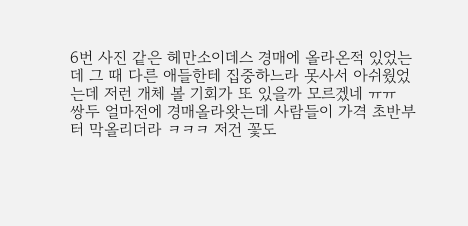6번 사진 같은 헤만소이데스 경매에 올라온적 있었는데 그 때 다른 애들한테 집중하느라 못사서 아쉬웠었는데 저런 개체 볼 기회가 또 있을까 모르겠네 ㅠㅠ
쌍두 얼마전에 경매올라왓는데 사람들이 가격 초반부터 막올리더라 ㅋㅋㅋ 저건 꽃도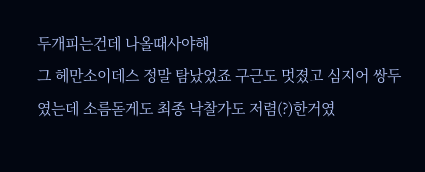두개피는건데 나올때사야해
그 헤만소이데스 정말 탐났었죠 구근도 멋졌고 심지어 쌍두였는데 소름돋게도 최종 낙찰가도 저렴(?)한거였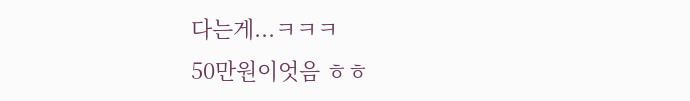다는게...ㅋㅋㅋ
50만원이엇음 ㅎㅎ